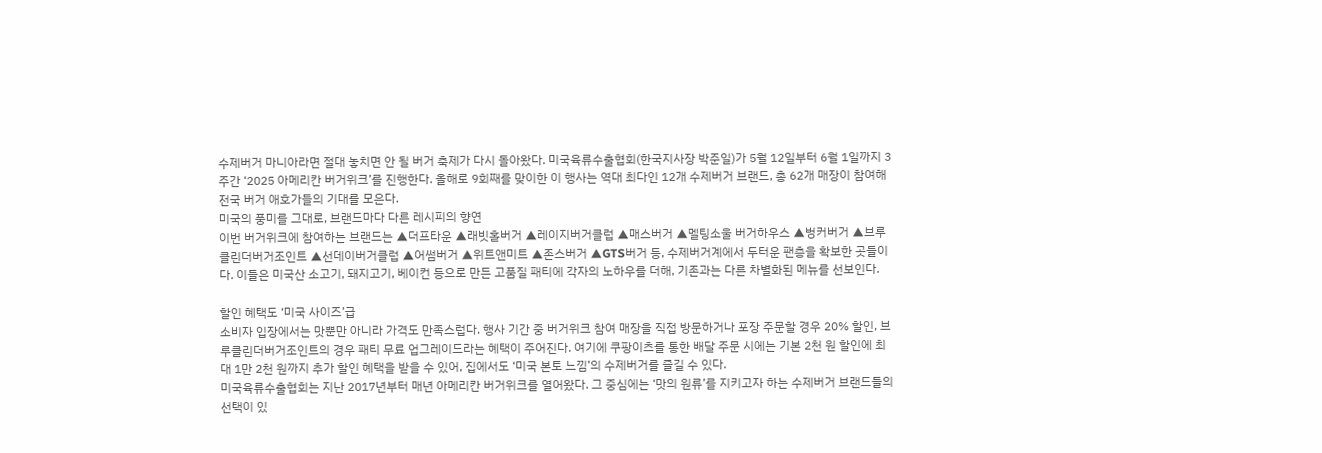수제버거 마니아라면 절대 놓치면 안 될 버거 축제가 다시 돌아왔다. 미국육류수출협회(한국지사장 박준일)가 5월 12일부터 6월 1일까지 3주간 ‘2025 아메리칸 버거위크’를 진행한다. 올해로 9회째를 맞이한 이 행사는 역대 최다인 12개 수제버거 브랜드, 총 62개 매장이 참여해 전국 버거 애호가들의 기대를 모은다.
미국의 풍미를 그대로, 브랜드마다 다른 레시피의 향연
이번 버거위크에 참여하는 브랜드는 ▲더프타운 ▲래빗홀버거 ▲레이지버거클럽 ▲매스버거 ▲멜팅소울 버거하우스 ▲벙커버거 ▲브루클린더버거조인트 ▲선데이버거클럽 ▲어썸버거 ▲위트앤미트 ▲존스버거 ▲GTS버거 등, 수제버거계에서 두터운 팬층을 확보한 곳들이다. 이들은 미국산 소고기, 돼지고기, 베이컨 등으로 만든 고품질 패티에 각자의 노하우를 더해, 기존과는 다른 차별화된 메뉴를 선보인다.

할인 혜택도 ‘미국 사이즈’급
소비자 입장에서는 맛뿐만 아니라 가격도 만족스럽다. 행사 기간 중 버거위크 참여 매장을 직접 방문하거나 포장 주문할 경우 20% 할인, 브루클린더버거조인트의 경우 패티 무료 업그레이드라는 혜택이 주어진다. 여기에 쿠팡이츠를 통한 배달 주문 시에는 기본 2천 원 할인에 최대 1만 2천 원까지 추가 할인 혜택을 받을 수 있어, 집에서도 ‘미국 본토 느낌’의 수제버거를 즐길 수 있다.
미국육류수출협회는 지난 2017년부터 매년 아메리칸 버거위크를 열어왔다. 그 중심에는 ‘맛의 원류’를 지키고자 하는 수제버거 브랜드들의 선택이 있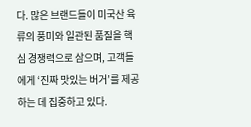다. 많은 브랜드들이 미국산 육류의 풍미와 일관된 품질을 핵심 경쟁력으로 삼으며, 고객들에게 ‘진짜 맛있는 버거’를 제공하는 데 집중하고 있다.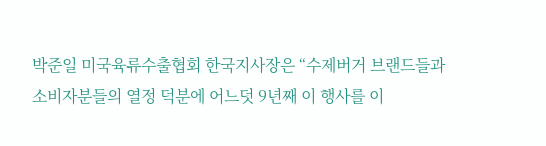박준일 미국육류수출협회 한국지사장은 “수제버거 브랜드들과 소비자분들의 열정 덕분에 어느덧 9년째 이 행사를 이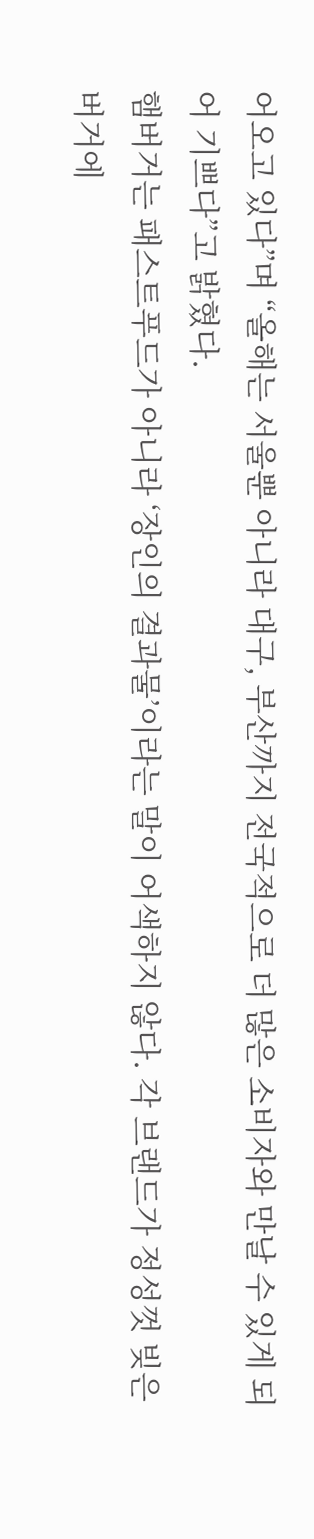어오고 있다”며 “올해는 서울뿐 아니라 대구, 부산까지 전국적으로 더 많은 소비자와 만날 수 있게 되어 기쁘다”고 밝혔다.
햄버거는 패스트푸드가 아니라 ‘장인의 결과물’이라는 말이 어색하지 않다. 각 브랜드가 정성껏 빚은 버거에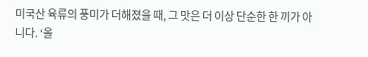미국산 육류의 풍미가 더해졌을 때, 그 맛은 더 이상 단순한 한 끼가 아니다. ‘올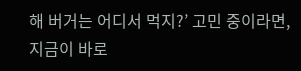해 버거는 어디서 먹지?’ 고민 중이라면, 지금이 바로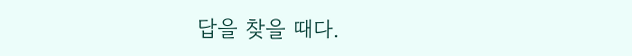답을 찾을 때다.